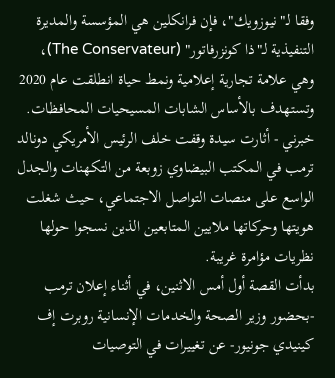وفقا لـ"نيوزويك"، فإن فرانكلين هي المؤسسة والمديرة التنفيذية لـ"ذا كونزرفاتور" (The Conservateur)، وهي علامة تجارية إعلامية ونمط حياة انطلقت عام 2020 وتستهدف بالأساس الشابات المسيحيات المحافظات.
خبرني - أثارت سيدة وقفت خلف الرئيس الأمريكي دونالد ترمب في المكتب البيضاوي زوبعة من التكهنات والجدل الواسع على منصات التواصل الاجتماعي، حيث شغلت هويتها وحركاتها ملايين المتابعين الذين نسجوا حولها نظريات مؤامرة غريبة.
بدأت القصة أول أمس الاثنين، في أثناء إعلان ترمب -بحضور وزير الصحة والخدمات الإنسانية روبرت إف كينيدي جونيور- عن تغييرات في التوصيات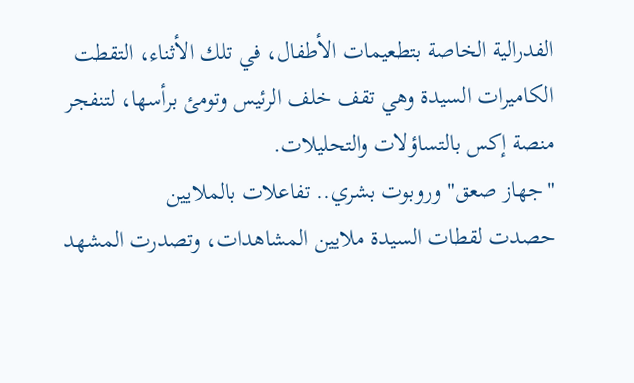الفدرالية الخاصة بتطعيمات الأطفال، في تلك الأثناء، التقطت الكاميرات السيدة وهي تقف خلف الرئيس وتومئ برأسها، لتنفجر منصة إكس بالتساؤلات والتحليلات.
"جهاز صعق" وروبوت بشري.. تفاعلات بالملايين
حصدت لقطات السيدة ملايين المشاهدات، وتصدرت المشهد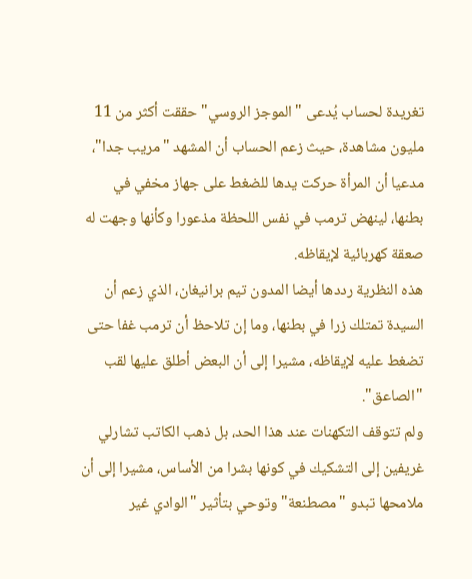تغريدة لحساب يُدعى "الموجز الروسي" حققت أكثر من 11 مليون مشاهدة، حيث زعم الحساب أن المشهد "مريب جدا"، مدعيا أن المرأة حركت يدها للضغط على جهاز مخفي في بطنها، لينهض ترمب في نفس اللحظة مذعورا وكأنها وجهت له صعقة كهربائية لإيقاظه.
هذه النظرية رددها أيضا المدون تيم برانيغان، الذي زعم أن السيدة تمتلك زرا في بطنها، وما إن تلاحظ أن ترمب غفا حتى تضغط عليه لإيقاظه، مشيرا إلى أن البعض أطلق عليها لقب "الصاعق".
ولم تتوقف التكهنات عند هذا الحد، بل ذهب الكاتب تشارلي غريفين إلى التشكيك في كونها بشرا من الأساس، مشيرا إلى أن ملامحها تبدو "مصطنعة" وتوحي بتأثير "الوادي غير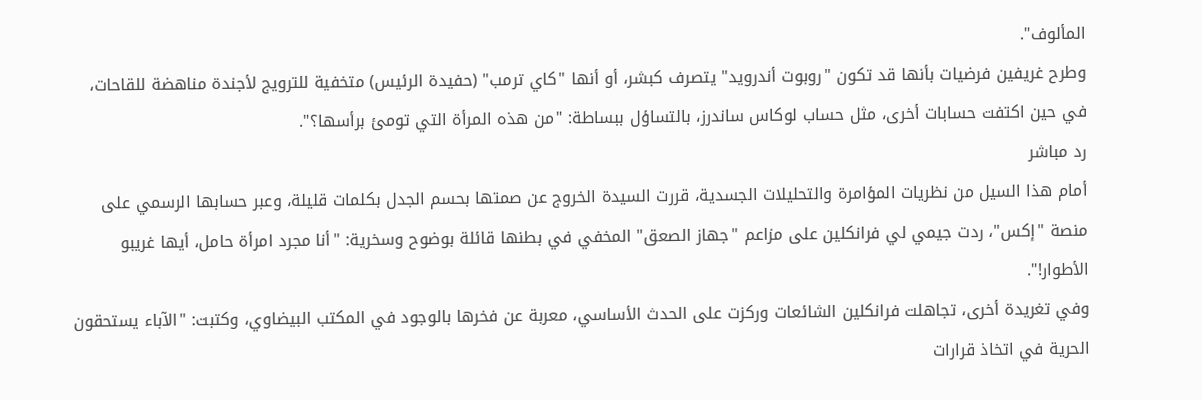المألوف".
وطرح غريفين فرضيات بأنها قد تكون "روبوت أندرويد" يتصرف كبشر، أو أنها "كاي ترمب" (حفيدة الرئيس) متخفية للترويج لأجندة مناهضة للقاحات، في حين اكتفت حسابات أخرى، مثل حساب لوكاس ساندرز، بالتساؤل ببساطة: "من هذه المرأة التي تومئ برأسها؟".
رد مباشر
أمام هذا السيل من نظريات المؤامرة والتحليلات الجسدية، قررت السيدة الخروج عن صمتها بحسم الجدل بكلمات قليلة، وعبر حسابها الرسمي على منصة "إكس"، ردت جيمي لي فرانكلين على مزاعم "جهاز الصعق" المخفي في بطنها قائلة بوضوح وسخرية: "أنا مجرد امرأة حامل، أيها غريبو الأطوار!".
وفي تغريدة أخرى، تجاهلت فرانكلين الشائعات وركزت على الحدث الأساسي، معربة عن فخرها بالوجود في المكتب البيضاوي، وكتبت: "الآباء يستحقون الحرية في اتخاذ قرارات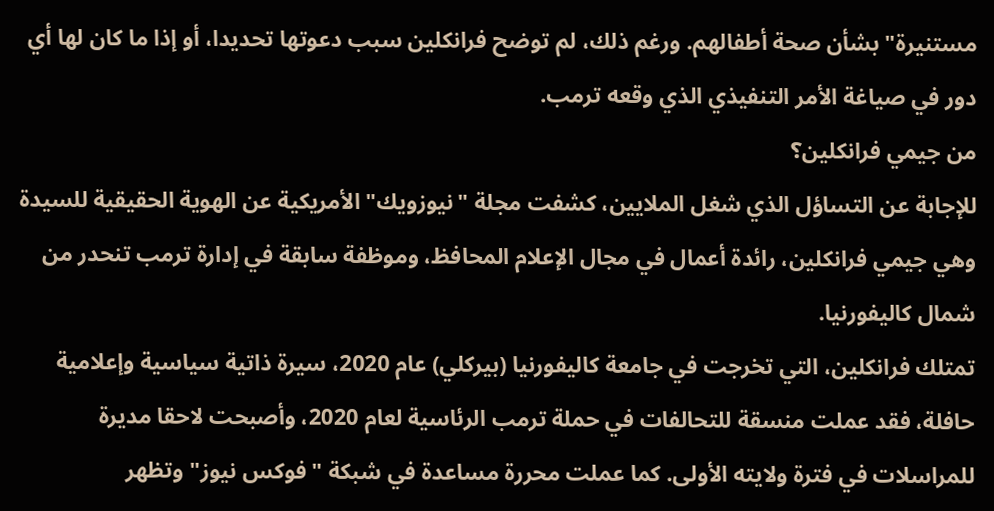مستنيرة" بشأن صحة أطفالهم. ورغم ذلك، لم توضح فرانكلين سبب دعوتها تحديدا، أو إذا ما كان لها أي دور في صياغة الأمر التنفيذي الذي وقعه ترمب.
من جيمي فرانكلين؟
للإجابة عن التساؤل الذي شغل الملايين، كشفت مجلة "نيوزويك" الأمريكية عن الهوية الحقيقية للسيدة وهي جيمي فرانكلين، رائدة أعمال في مجال الإعلام المحافظ، وموظفة سابقة في إدارة ترمب تنحدر من شمال كاليفورنيا.
تمتلك فرانكلين، التي تخرجت في جامعة كاليفورنيا (بيركلي) عام 2020، سيرة ذاتية سياسية وإعلامية حافلة، فقد عملت منسقة للتحالفات في حملة ترمب الرئاسية لعام 2020، وأصبحت لاحقا مديرة للمراسلات في فترة ولايته الأولى. كما عملت محررة مساعدة في شبكة "فوكس نيوز" وتظهر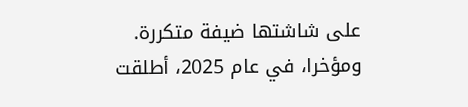على شاشتها ضيفة متكررة.
ومؤخرا، في عام 2025، أطلقت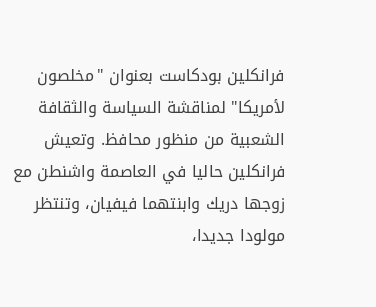فرانكلين بودكاست بعنوان "مخلصون لأمريكا" لمناقشة السياسة والثقافة الشعبية من منظور محافظ. وتعيش فرانكلين حاليا في العاصمة واشنطن مع زوجها دريك وابنتهما فيفيان، وتنتظر مولودا جديدا،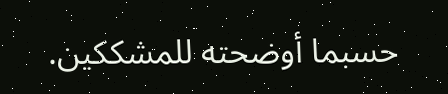حسبما أوضحته للمشككين.